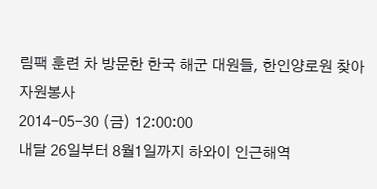림팩 훈련 차 방문한 한국 해군 대원들, 한인양로원 찾아 자원봉사
2014-05-30 (금) 12:00:00
내달 26일부터 8월1일까지 하와이 인근해역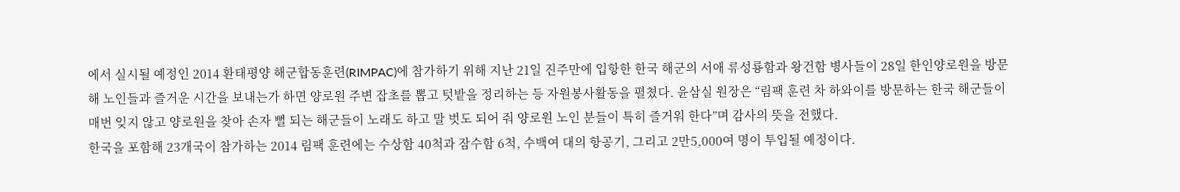에서 실시될 예정인 2014 환태평양 해군합동훈련(RIMPAC)에 참가하기 위해 지난 21일 진주만에 입항한 한국 해군의 서애 류성룡함과 왕건함 병사들이 28일 한인양로원을 방문해 노인들과 즐거운 시간을 보내는가 하면 양로원 주변 잡초를 뽑고 텃밭을 정리하는 등 자원봉사활동을 펼쳤다. 윤삼실 원장은 “림팩 훈련 차 하와이를 방문하는 한국 해군들이 매번 잊지 않고 양로원을 찾아 손자 뻘 되는 해군들이 노래도 하고 말 벗도 되어 줘 양로원 노인 분들이 특히 즐거워 한다”며 감사의 뜻을 전했다.
한국을 포함해 23개국이 참가하는 2014 림팩 훈련에는 수상함 40척과 잠수함 6척, 수백여 대의 항공기, 그리고 2만5,000여 명이 투입될 예정이다.